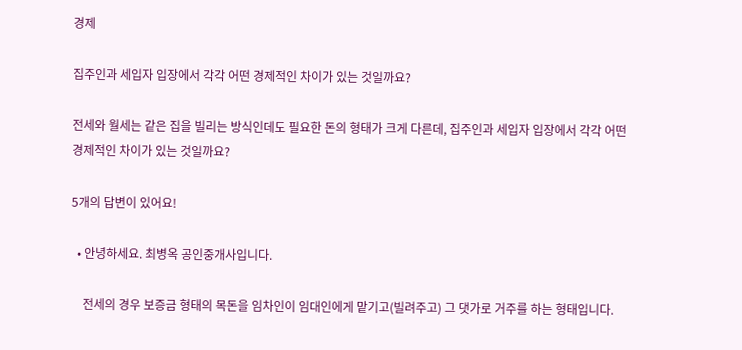경제

집주인과 세입자 입장에서 각각 어떤 경제적인 차이가 있는 것일까요?

전세와 월세는 같은 집을 빌리는 방식인데도 필요한 돈의 형태가 크게 다른데, 집주인과 세입자 입장에서 각각 어떤 경제적인 차이가 있는 것일까요?

5개의 답변이 있어요!

  • 안녕하세요. 최병옥 공인중개사입니다.

    전세의 경우 보증금 형태의 목돈을 임차인이 임대인에게 맡기고(빌려주고) 그 댓가로 거주를 하는 형태입니다.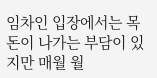임차인 입장에서는 목돈이 나가는 부담이 있지만 매월 월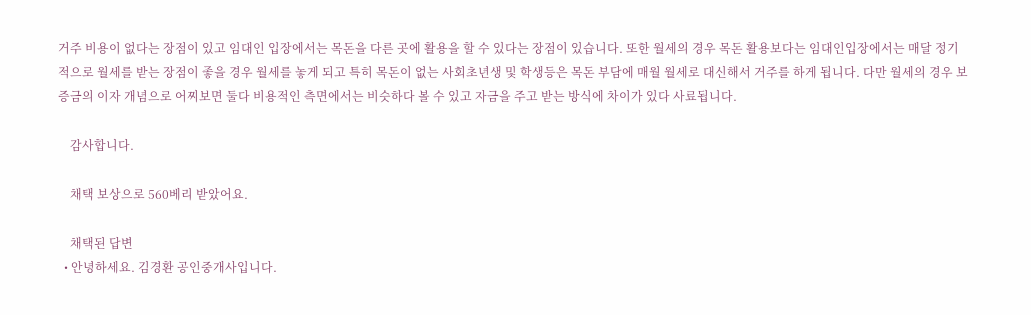거주 비용이 없다는 장점이 있고 임대인 입장에서는 목돈을 다른 곳에 활용을 할 수 있다는 장점이 있습니다. 또한 월세의 경우 목돈 활용보다는 임대인입장에서는 매달 정기적으로 월세를 받는 장점이 좋을 경우 월세를 놓게 되고 특히 목돈이 없는 사회초년생 및 학생등은 목돈 부담에 매월 월세로 대신해서 거주를 하게 됩니다. 다만 월세의 경우 보증금의 이자 개념으로 어찌보면 둘다 비용적인 측면에서는 비슷하다 볼 수 있고 자금을 주고 받는 방식에 차이가 있다 사료됩니다.

    감사합니다.

    채택 보상으로 560베리 받았어요.

    채택된 답변
  • 안녕하세요. 김경환 공인중개사입니다.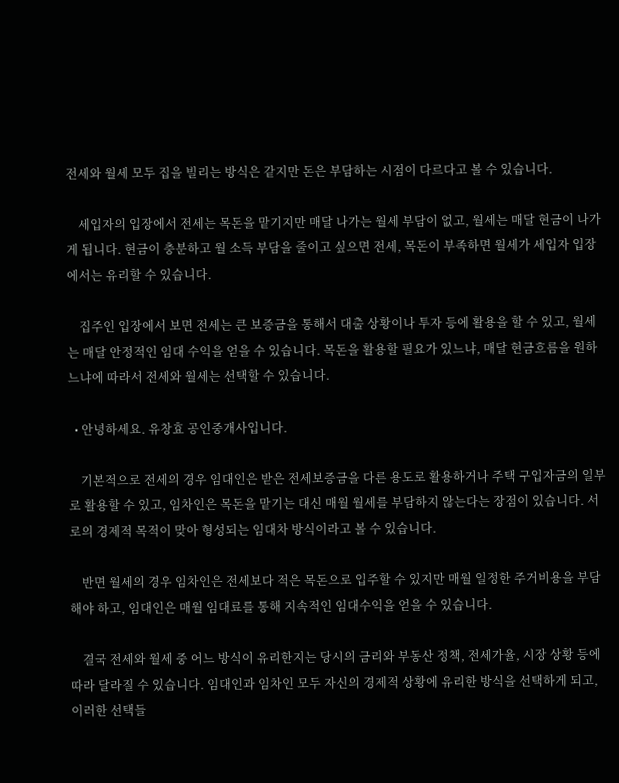전세와 월세 모두 집을 빌리는 방식은 같지만 돈은 부담하는 시점이 다르다고 볼 수 있습니다.

    세입자의 입장에서 전세는 목돈을 맡기지만 매달 나가는 월세 부담이 없고, 월세는 매달 현금이 나가게 됩니다. 현금이 충분하고 월 소득 부담을 줄이고 싶으면 전세, 목돈이 부족하면 월세가 세입자 입장에서는 유리할 수 있습니다.

    집주인 입장에서 보면 전세는 큰 보증금을 통해서 대출 상황이나 투자 등에 활용을 할 수 있고, 월세는 매달 안정적인 임대 수익을 얻을 수 있습니다. 목돈을 활용할 필요가 있느냐, 매달 현금흐름을 원하느냐에 따라서 전세와 월세는 선택할 수 있습니다.

  • 안녕하세요. 유창효 공인중개사입니다.

    기본적으로 전세의 경우 임대인은 받은 전세보증금을 다른 용도로 활용하거나 주택 구입자금의 일부로 활용할 수 있고, 임차인은 목돈을 맡기는 대신 매월 월세를 부담하지 않는다는 장점이 있습니다. 서로의 경제적 목적이 맞아 형성되는 임대차 방식이라고 볼 수 있습니다.

    반면 월세의 경우 임차인은 전세보다 적은 목돈으로 입주할 수 있지만 매월 일정한 주거비용을 부담해야 하고, 임대인은 매월 임대료를 통해 지속적인 임대수익을 얻을 수 있습니다.

    결국 전세와 월세 중 어느 방식이 유리한지는 당시의 금리와 부동산 정책, 전세가율, 시장 상황 등에 따라 달라질 수 있습니다. 임대인과 임차인 모두 자신의 경제적 상황에 유리한 방식을 선택하게 되고, 이러한 선택들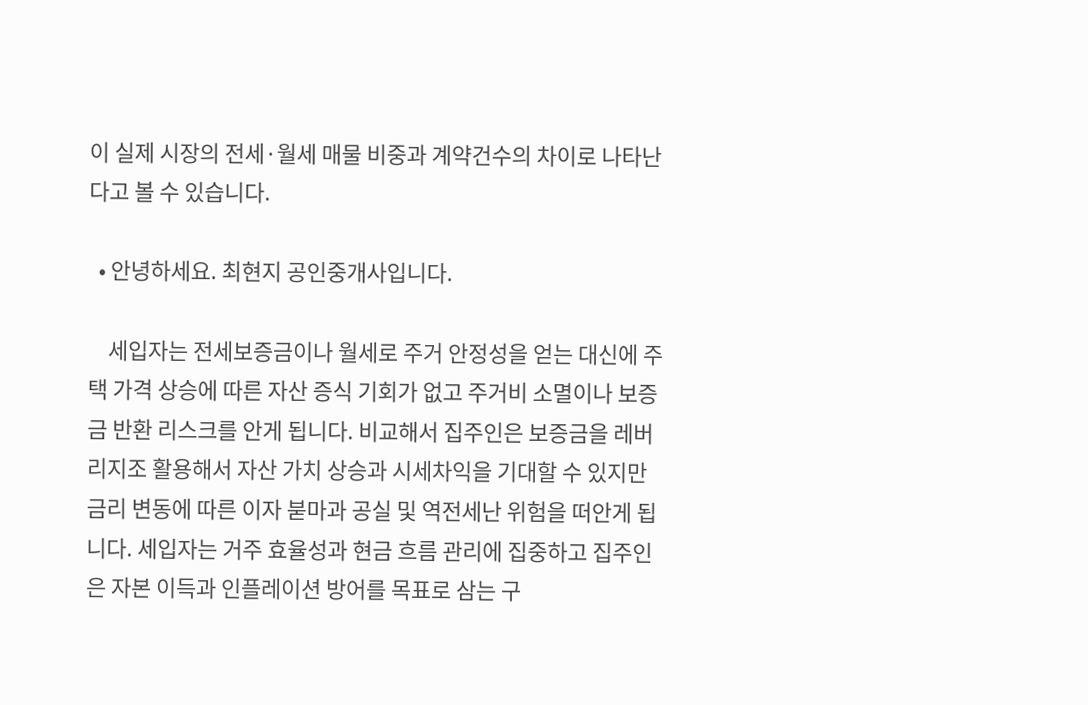이 실제 시장의 전세·월세 매물 비중과 계약건수의 차이로 나타난다고 볼 수 있습니다.

  • 안녕하세요. 최현지 공인중개사입니다.

    세입자는 전세보증금이나 월세로 주거 안정성을 얻는 대신에 주택 가격 상승에 따른 자산 증식 기회가 없고 주거비 소멸이나 보증금 반환 리스크를 안게 됩니다. 비교해서 집주인은 보증금을 레버리지조 활용해서 자산 가치 상승과 시세차익을 기대할 수 있지만 금리 변동에 따른 이자 붇마과 공실 및 역전세난 위험을 떠안게 됩니다. 세입자는 거주 효율성과 현금 흐름 관리에 집중하고 집주인은 자본 이득과 인플레이션 방어를 목표로 삼는 구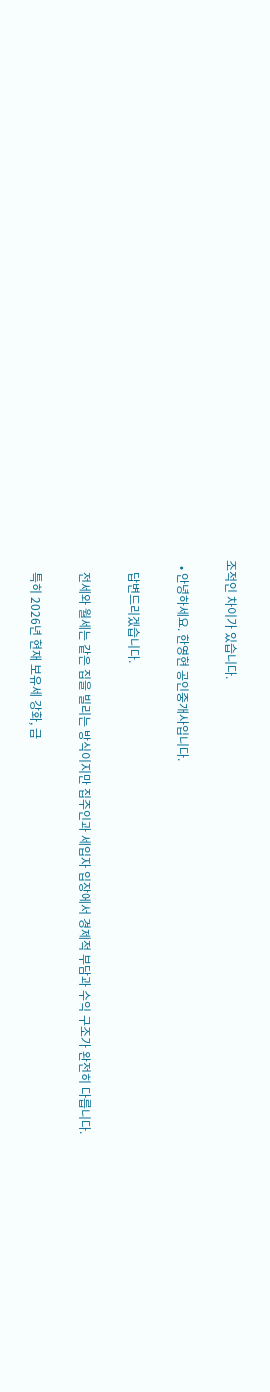조적인 차이가 있습니다.

  • 안녕하세요. 한영현 공인중개사입니다.

    답변드리겠습니다.

    전세와 월세는 같은 집을 빌리는 방식이지만 집주인과 세입자 입장에서 경제적 부담과 수익 구조가 완전히 다릅니다.

    특히 2026년 현재 보유세 강화, 금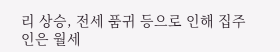리 상승, 전세 품귀 등으로 인해 집주인은 월세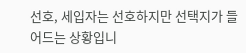선호, 세입자는 선호하지만 선택지가 들어드는 상황입니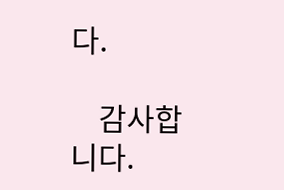다.

    감사합니다.